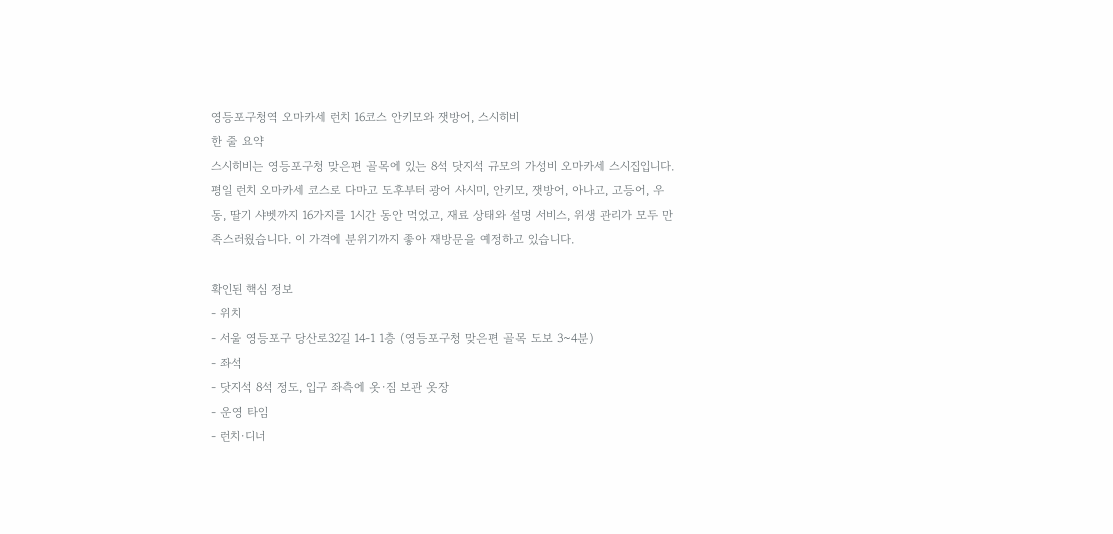영등포구청역 오마카세 런치 16코스 안키모와 잿방어, 스시히비
한 줄 요약
스시히비는 영등포구청 맞은편 골목에 있는 8석 닷지석 규모의 가성비 오마카세 스시집입니다. 평일 런치 오마카세 코스로 다마고 도후부터 광어 사시미, 안키모, 잿방어, 아나고, 고등어, 우동, 딸기 샤벳까지 16가지를 1시간 동안 먹었고, 재료 상태와 설명 서비스, 위생 관리가 모두 만족스러웠습니다. 이 가격에 분위기까지 좋아 재방문을 예정하고 있습니다.

확인된 핵심 정보
- 위치
- 서울 영등포구 당산로32길 14-1 1층 (영등포구청 맞은편 골목 도보 3~4분)
- 좌석
- 닷지석 8석 정도, 입구 좌측에 옷·짐 보관 옷장
- 운영 타임
- 런치·디너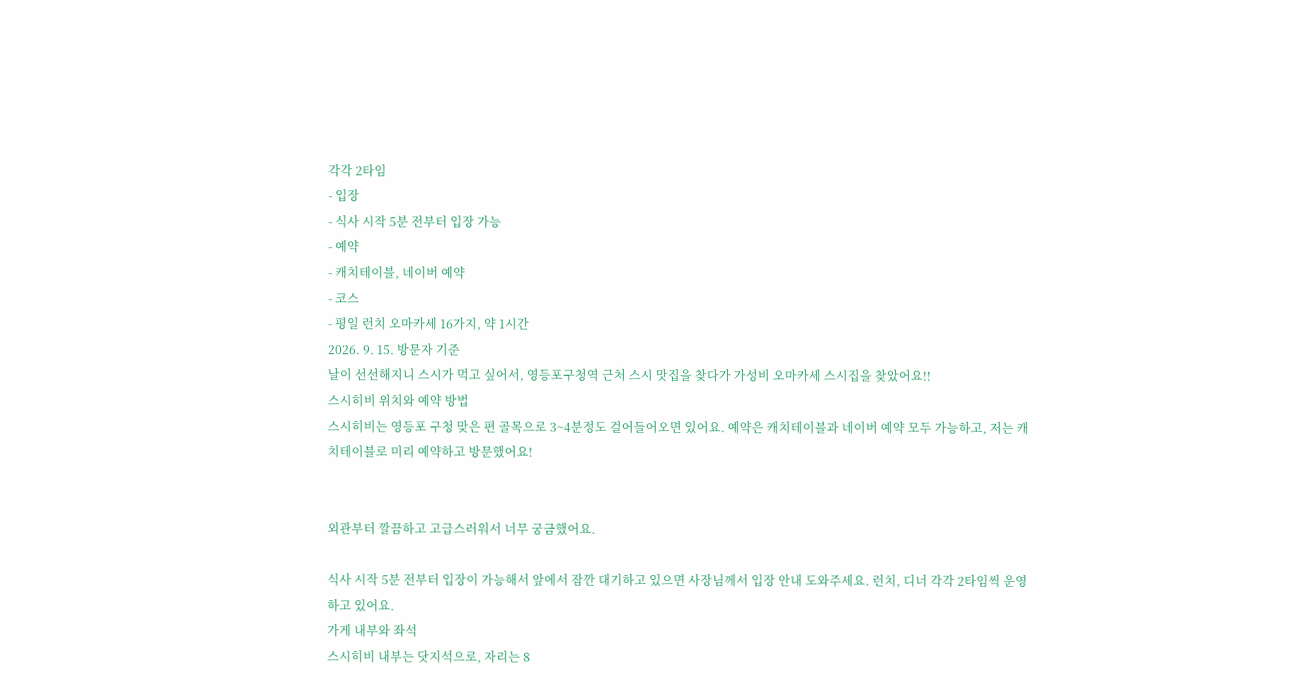각각 2타임
- 입장
- 식사 시작 5분 전부터 입장 가능
- 예약
- 캐치테이블, 네이버 예약
- 코스
- 평일 런치 오마카세 16가지, 약 1시간
2026. 9. 15. 방문자 기준
날이 선선해지니 스시가 먹고 싶어서, 영등포구청역 근처 스시 맛집을 찾다가 가성비 오마카세 스시집을 찾았어요!!
스시히비 위치와 예약 방법
스시히비는 영등포 구청 맞은 편 골목으로 3~4분정도 걸어들어오면 있어요. 예약은 캐치테이블과 네이버 예약 모두 가능하고, 저는 캐치테이블로 미리 예약하고 방문했어요!


외관부터 깔끔하고 고급스러워서 너무 궁금했어요.

식사 시작 5분 전부터 입장이 가능해서 앞에서 잠깐 대기하고 있으면 사장님께서 입장 안내 도와주세요. 런치, 디너 각각 2타임씩 운영하고 있어요.
가게 내부와 좌석
스시히비 내부는 닷지석으로, 자리는 8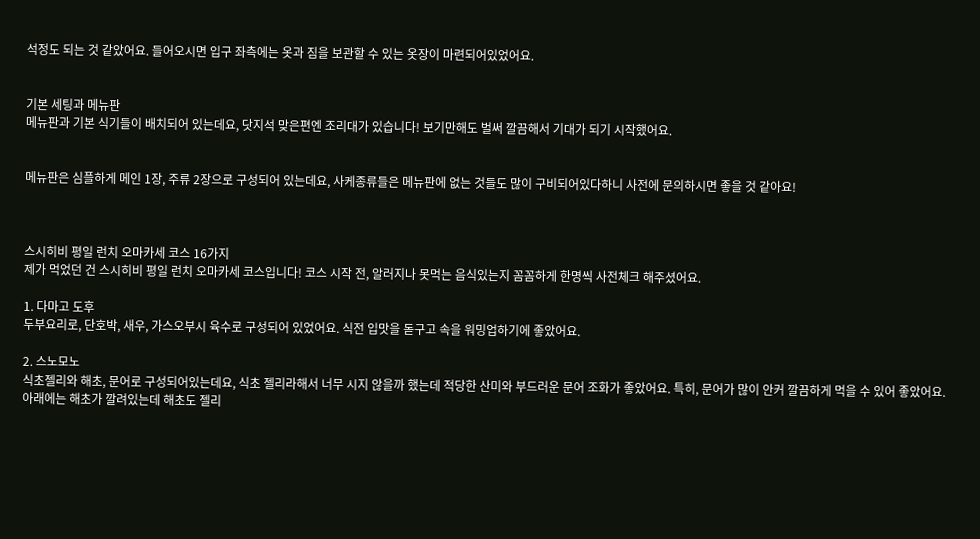석정도 되는 것 같았어요. 들어오시면 입구 좌측에는 옷과 짐을 보관할 수 있는 옷장이 마련되어있었어요.


기본 세팅과 메뉴판
메뉴판과 기본 식기들이 배치되어 있는데요, 닷지석 맞은편엔 조리대가 있습니다! 보기만해도 벌써 깔끔해서 기대가 되기 시작했어요.


메뉴판은 심플하게 메인 1장, 주류 2장으로 구성되어 있는데요, 사케종류들은 메뉴판에 없는 것들도 많이 구비되어있다하니 사전에 문의하시면 좋을 것 같아요!



스시히비 평일 런치 오마카세 코스 16가지
제가 먹었던 건 스시히비 평일 런치 오마카세 코스입니다! 코스 시작 전, 알러지나 못먹는 음식있는지 꼼꼼하게 한명씩 사전체크 해주셨어요.

1. 다마고 도후
두부요리로, 단호박, 새우, 가스오부시 육수로 구성되어 있었어요. 식전 입맛을 돋구고 속을 워밍업하기에 좋았어요.

2. 스노모노
식초젤리와 해초, 문어로 구성되어있는데요, 식초 젤리라해서 너무 시지 않을까 했는데 적당한 산미와 부드러운 문어 조화가 좋았어요. 특히, 문어가 많이 안커 깔끔하게 먹을 수 있어 좋았어요. 아래에는 해초가 깔려있는데 해초도 젤리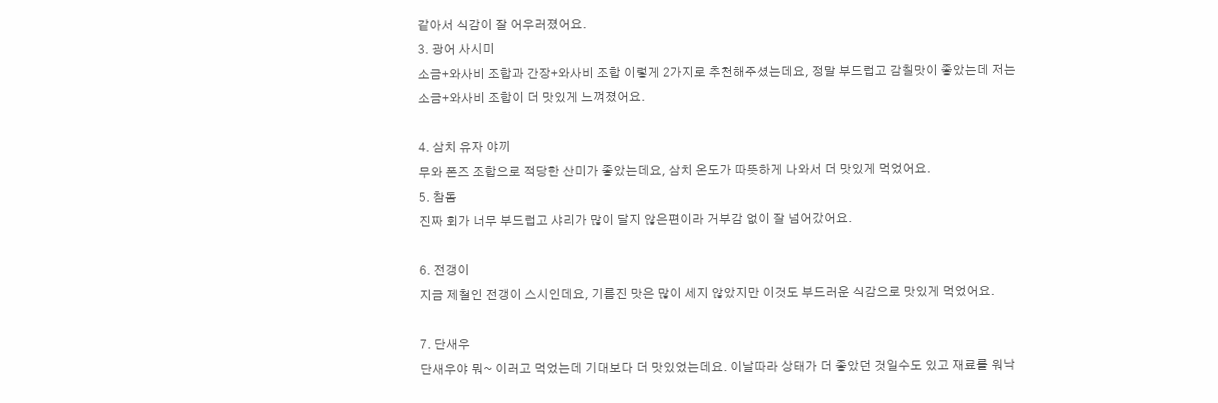같아서 식감이 잘 어우러졌어요.
3. 광어 사시미
소금+와사비 조합과 간장+와사비 조합 이렇게 2가지로 추천해주셨는데요, 정말 부드럽고 감칠맛이 좋았는데 저는 소금+와사비 조합이 더 맛있게 느껴졌어요.

4. 삼치 유자 야끼
무와 폰즈 조합으로 적당한 산미가 좋았는데요, 삼치 온도가 따뜻하게 나와서 더 맛있게 먹었어요.
5. 참돔
진짜 회가 너무 부드럽고 샤리가 많이 달지 않은편이라 거부감 없이 잘 넘어갔어요.

6. 전갱이
지금 제철인 전갱이 스시인데요, 기름진 맛은 많이 세지 않았지만 이것도 부드러운 식감으로 맛있게 먹었어요.

7. 단새우
단새우야 뭐~ 이러고 먹었는데 기대보다 더 맛있었는데요. 이날따라 상태가 더 좋았던 것일수도 있고 재료를 워낙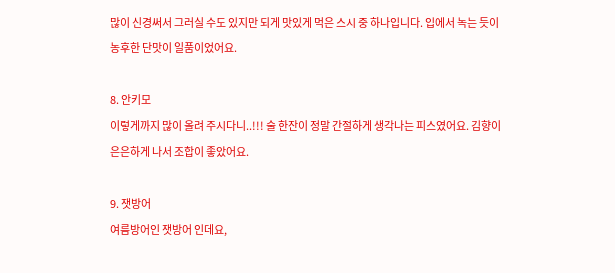많이 신경써서 그러실 수도 있지만 되게 맛있게 먹은 스시 중 하나입니다. 입에서 녹는 듯이 농후한 단맛이 일품이었어요.

8. 안키모
이렇게까지 많이 올려 주시다니..!!! 술 한잔이 정말 간절하게 생각나는 피스였어요. 김향이 은은하게 나서 조합이 좋았어요.

9. 잿방어
여름방어인 잿방어 인데요,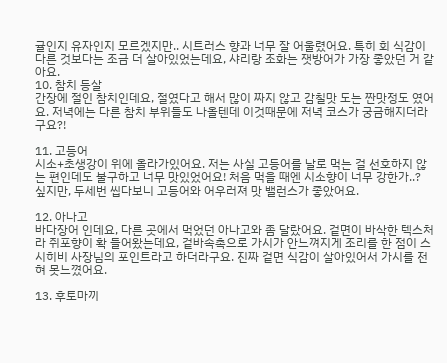귤인지 유자인지 모르겠지만.. 시트러스 향과 너무 잘 어울렸어요. 특히 회 식감이 다른 것보다는 조금 더 살아있었는데요, 샤리랑 조화는 잿방어가 가장 좋았던 거 같아요.
10. 참치 등살
간장에 절인 참치인데요, 절였다고 해서 많이 짜지 않고 감칠맛 도는 짠맛정도 였어요. 저녁에는 다른 참치 부위들도 나올텐데 이것때문에 저녁 코스가 궁금해지더라구요?!

11. 고등어
시소+초생강이 위에 올라가있어요. 저는 사실 고등어를 날로 먹는 걸 선호하지 않는 편인데도 불구하고 너무 맛있었어요! 처음 먹을 때엔 시소향이 너무 강한가..? 싶지만, 두세번 씹다보니 고등어와 어우러져 맛 밸런스가 좋았어요.

12. 아나고
바다장어 인데요, 다른 곳에서 먹었던 아나고와 좀 달랐어요. 겉면이 바삭한 텍스처라 쥐포향이 확 들어왔는데요, 겉바속촉으로 가시가 안느껴지게 조리를 한 점이 스시히비 사장님의 포인트라고 하더라구요. 진짜 겉면 식감이 살아있어서 가시를 전혀 못느꼈어요.

13. 후토마끼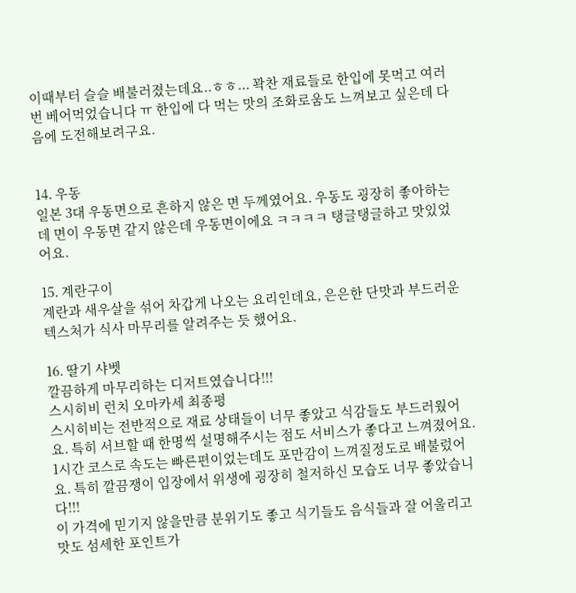이때부터 슬슬 배불러졌는데요..ㅎㅎ... 꽉찬 재료들로 한입에 못먹고 여러번 베어먹었습니다 ㅠ 한입에 다 먹는 맛의 조화로움도 느껴보고 싶은데 다음에 도전해보려구요.


14. 우동
일본 3대 우동면으로 흔하지 않은 면 두께였어요. 우동도 굉장히 좋아하는데 면이 우동면 같지 않은데 우동면이에요 ㅋㅋㅋㅋ 탱글탱글하고 맛있었어요.

15. 계란구이
계란과 새우살을 섞어 차갑게 나오는 요리인데요, 은은한 단맛과 부드러운 텍스처가 식사 마무리를 알려주는 듯 했어요.

16. 딸기 샤벳
깔끔하게 마무리하는 디저트였습니다!!!
스시히비 런치 오마카세 최종평
스시히비는 전반적으로 재료 상태들이 너무 좋았고 식감들도 부드러웠어요. 특히 서브할 때 한명씩 설명해주시는 점도 서비스가 좋다고 느껴졌어요. 1시간 코스로 속도는 빠른편이었는데도 포만감이 느껴질정도로 배불렀어요. 특히 깔끔쟁이 입장에서 위생에 굉장히 철저하신 모습도 너무 좋았습니다!!!
이 가격에 믿기지 않을만큼 분위기도 좋고 식기들도 음식들과 잘 어울리고 맛도 섬세한 포인트가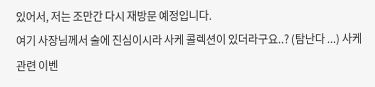있어서, 저는 조만간 다시 재방문 예정입니다.
여기 사장님께서 술에 진심이시라 사케 콜렉션이 있더라구요..? (탐난다 ...) 사케 관련 이벤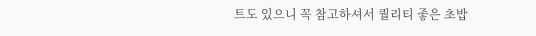트도 있으니 꼭 참고하셔서 퀄리티 좋은 초밥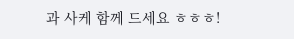과 사케 함께 드세요 ㅎㅎㅎ!